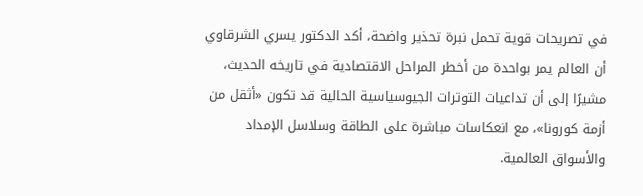في تصريحات قوية تحمل نبرة تحذير واضحة، أكد الدكتور يسري الشرقاوي أن العالم يمر بواحدة من أخطر المراحل الاقتصادية في تاريخه الحديث، مشيرًا إلى أن تداعيات التوترات الجيوسياسية الحالية قد تكون «أثقل من أزمة كورونا»، مع انعكاسات مباشرة على الطاقة وسلاسل الإمداد والأسواق العالمية.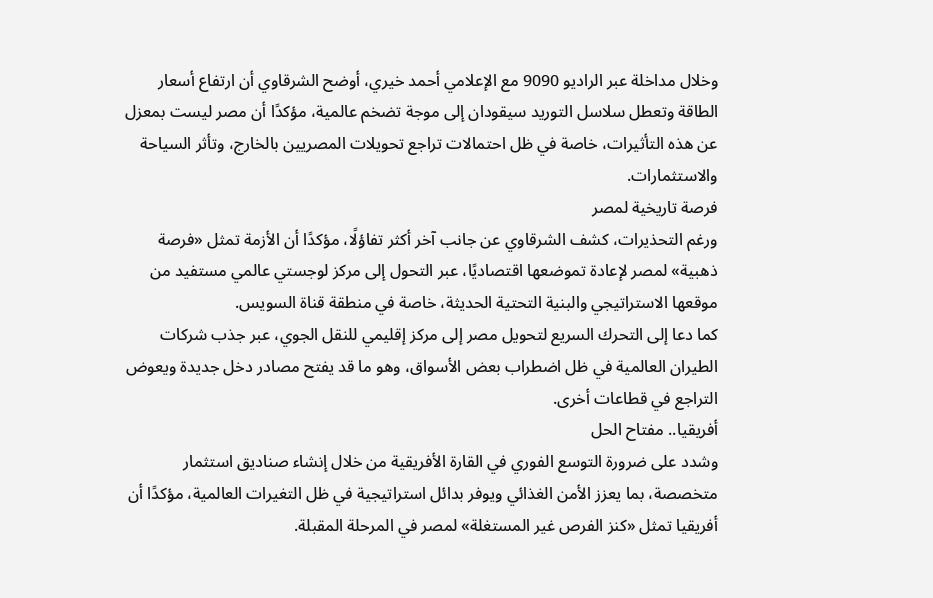وخلال مداخلة عبر الراديو 9090 مع الإعلامي أحمد خيري، أوضح الشرقاوي أن ارتفاع أسعار الطاقة وتعطل سلاسل التوريد سيقودان إلى موجة تضخم عالمية، مؤكدًا أن مصر ليست بمعزل عن هذه التأثيرات، خاصة في ظل احتمالات تراجع تحويلات المصريين بالخارج، وتأثر السياحة والاستثمارات.
فرصة تاريخية لمصر
ورغم التحذيرات، كشف الشرقاوي عن جانب آخر أكثر تفاؤلًا، مؤكدًا أن الأزمة تمثل «فرصة ذهبية» لمصر لإعادة تموضعها اقتصاديًا، عبر التحول إلى مركز لوجستي عالمي مستفيد من موقعها الاستراتيجي والبنية التحتية الحديثة، خاصة في منطقة قناة السويس.
كما دعا إلى التحرك السريع لتحويل مصر إلى مركز إقليمي للنقل الجوي، عبر جذب شركات الطيران العالمية في ظل اضطراب بعض الأسواق، وهو ما قد يفتح مصادر دخل جديدة ويعوض التراجع في قطاعات أخرى.
أفريقيا.. مفتاح الحل
وشدد على ضرورة التوسع الفوري في القارة الأفريقية من خلال إنشاء صناديق استثمار متخصصة، بما يعزز الأمن الغذائي ويوفر بدائل استراتيجية في ظل التغيرات العالمية، مؤكدًا أن أفريقيا تمثل «كنز الفرص غير المستغلة» لمصر في المرحلة المقبلة.